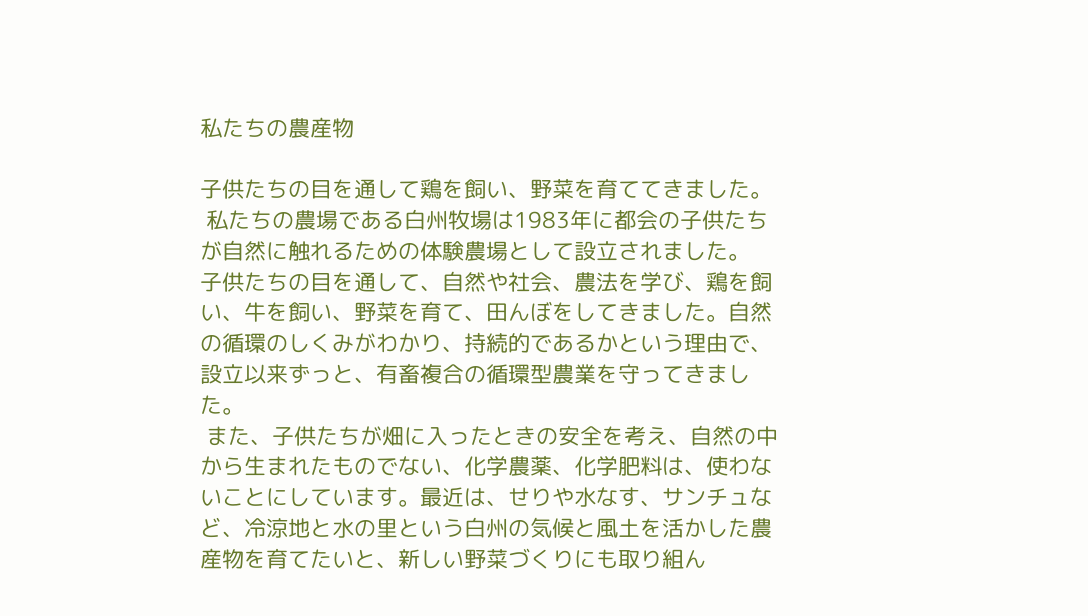私たちの農産物

子供たちの目を通して鶏を飼い、野菜を育ててきました。
 私たちの農場である白州牧場は1983年に都会の子供たちが自然に触れるための体験農場として設立されました。
子供たちの目を通して、自然や社会、農法を学び、鶏を飼い、牛を飼い、野菜を育て、田んぼをしてきました。自然の循環のしくみがわかり、持続的であるかという理由で、設立以来ずっと、有畜複合の循環型農業を守ってきました。
 また、子供たちが畑に入ったときの安全を考え、自然の中から生まれたものでない、化学農薬、化学肥料は、使わないことにしています。最近は、せりや水なす、サンチュなど、冷涼地と水の里という白州の気候と風土を活かした農産物を育てたいと、新しい野菜づくりにも取り組ん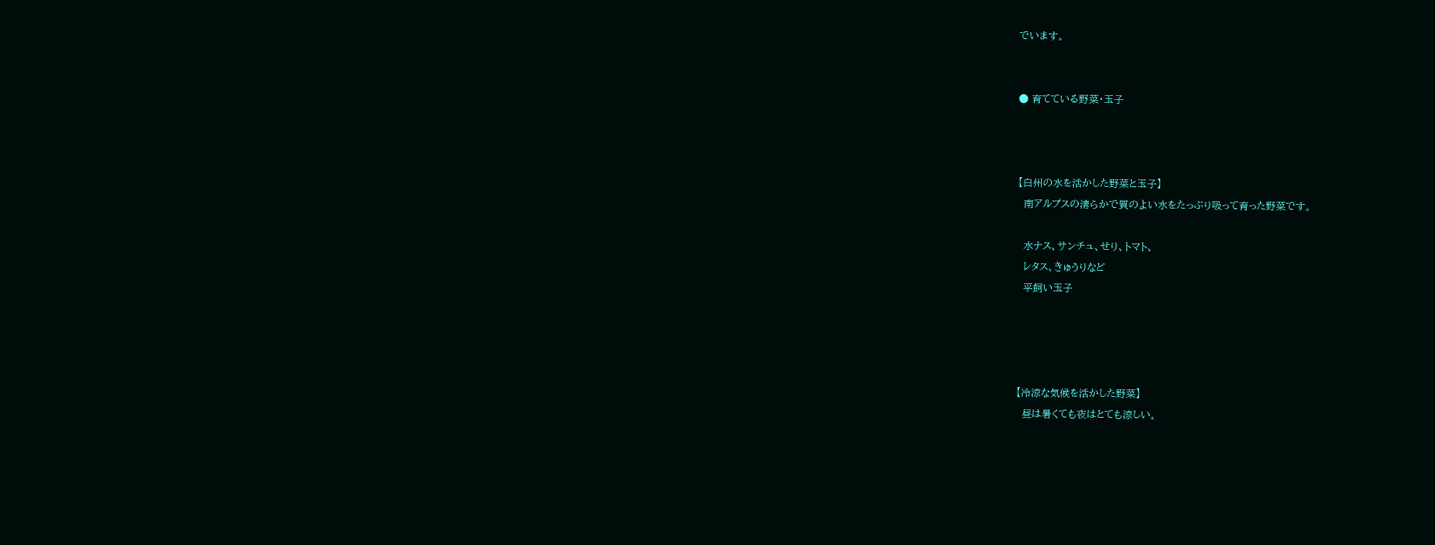でいます。


● 育てている野菜・玉子



【白州の水を活かした野菜と玉子】
  南アルプスの清らかで質のよい水をたっぷり吸って育った野菜です。

  水ナス、サンチュ、せり、トマト、
  レタス、きゅうりなど
  平飼い玉子




【冷涼な気候を活かした野菜】
  昼は暑くても夜はとても涼しい。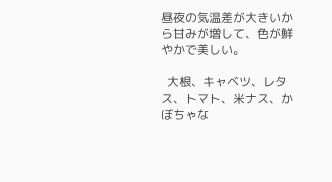昼夜の気温差が大きいから甘みが増して、色が鮮やかで美しい。

  大根、キャベツ、レタス、トマト、米ナス、かぼちゃな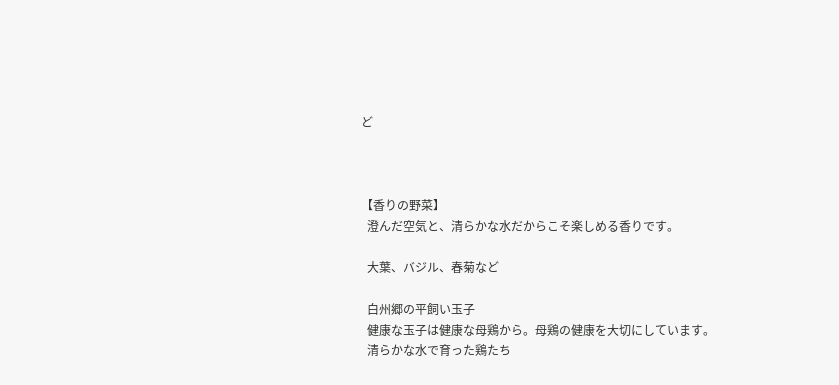ど



【香りの野菜】
  澄んだ空気と、清らかな水だからこそ楽しめる香りです。

  大葉、バジル、春菊など

  白州郷の平飼い玉子
  健康な玉子は健康な母鶏から。母鶏の健康を大切にしています。
  清らかな水で育った鶏たち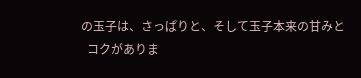の玉子は、さっぱりと、そして玉子本来の甘みと
  コクがありま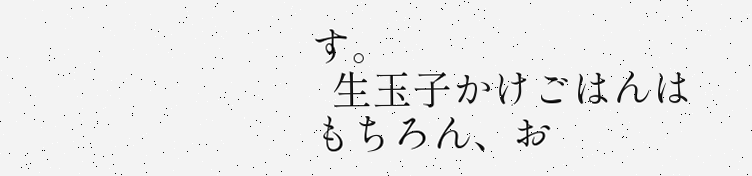す。
  生玉子かけごはんはもちろん、お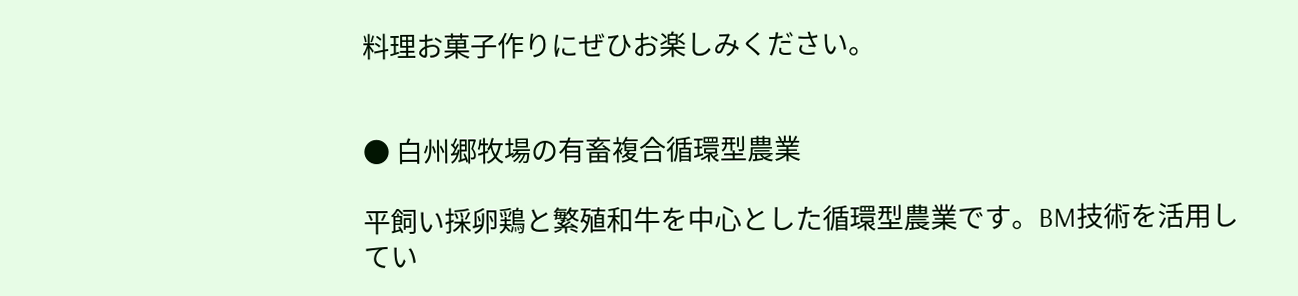料理お菓子作りにぜひお楽しみください。


● 白州郷牧場の有畜複合循環型農業

平飼い採卵鶏と繁殖和牛を中心とした循環型農業です。BM技術を活用してい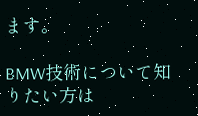ます。

BMW技術について知りたい方は